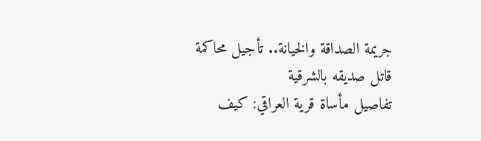جريمة الصداقة والخيانة.. تأجيل محاكمة قاتل صديقه بالشرقية
تفاصيل مأساة قرية العراقي: كيف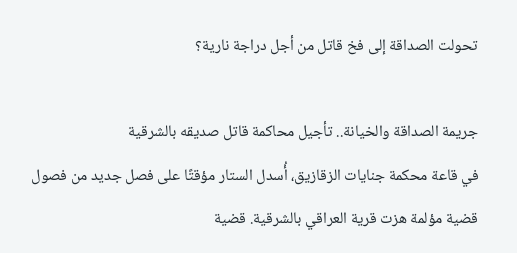تحولت الصداقة إلى فخ قاتل من أجل دراجة نارية؟

جريمة الصداقة والخيانة.. تأجيل محاكمة قاتل صديقه بالشرقية
في قاعة محكمة جنايات الزقازيق، أُسدل الستار مؤقتًا على فصل جديد من فصول قضية مؤلمة هزت قرية العراقي بالشرقية. قضية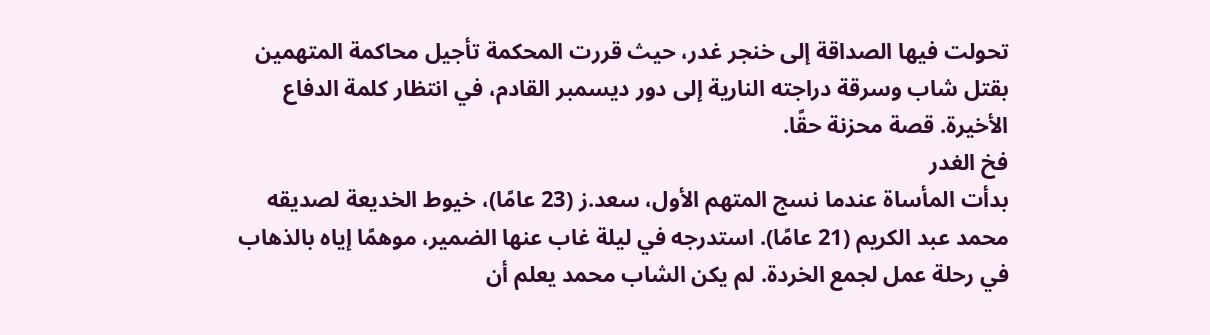تحولت فيها الصداقة إلى خنجر غدر، حيث قررت المحكمة تأجيل محاكمة المتهمين بقتل شاب وسرقة دراجته النارية إلى دور ديسمبر القادم، في انتظار كلمة الدفاع الأخيرة. قصة محزنة حقًا.
فخ الغدر
بدأت المأساة عندما نسج المتهم الأول، سعد.ز (23 عامًا)، خيوط الخديعة لصديقه محمد عبد الكريم (21 عامًا). استدرجه في ليلة غاب عنها الضمير، موهمًا إياه بالذهاب في رحلة عمل لجمع الخردة. لم يكن الشاب محمد يعلم أن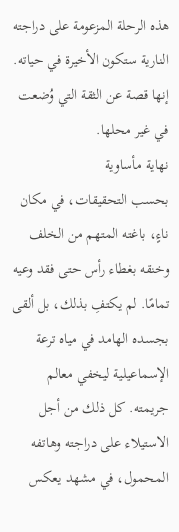هذه الرحلة المزعومة على دراجته النارية ستكون الأخيرة في حياته. إنها قصة عن الثقة التي وُضعت في غير محلها.
نهاية مأساوية
بحسب التحقيقات، في مكان ناءٍ، باغته المتهم من الخلف وخنقه بغطاء رأس حتى فقد وعيه تمامًا. لم يكتفِ بذلك، بل ألقى بجسده الهامد في مياه ترعة الإسماعيلية ليخفي معالم جريمته. كل ذلك من أجل الاستيلاء على دراجته وهاتفه المحمول، في مشهد يعكس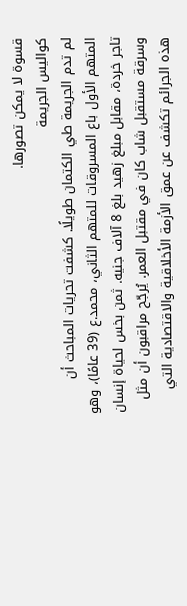قسوة لا يمكن تصورها.
كواليس الجريمة
لم تدم الجريمة طي الكتمان طويلًا. كشفت تحريات المباحث أن المتهم الأول باع المسروقات للمتهم الثاني، محمد.ع (39 عامًا)، وهو تاجر خردة، مقابل مبلغ زهيد بلغ 8 آلاف جنيه. ثمن بخس لحياة إنسان وسرقة مستقبل شاب كان في مقتبل العمر. يُرجّح مراقبون أن مثل هذه الجرائم تكشف عن عمق الأزمة الأخلاقية والاقتصادية التي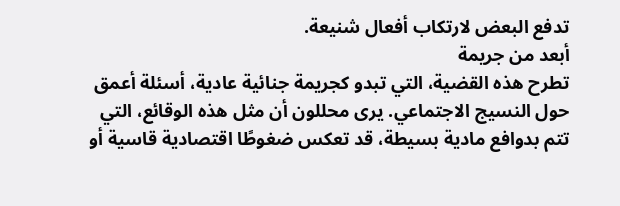تدفع البعض لارتكاب أفعال شنيعة.
أبعد من جريمة
تطرح هذه القضية، التي تبدو كجريمة جنائية عادية، أسئلة أعمق حول النسيج الاجتماعي. يرى محللون أن مثل هذه الوقائع، التي تتم بدوافع مادية بسيطة، قد تعكس ضغوطًا اقتصادية قاسية أو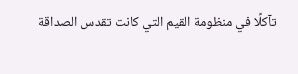تآكلًا في منظومة القيم التي كانت تقدس الصداقة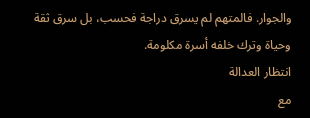والجوار. فالمتهم لم يسرق دراجة فحسب، بل سرق ثقة وحياة وترك خلفه أسرة مكلومة.
انتظار العدالة
مع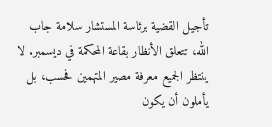تأجيل القضية برئاسة المستشار سلامة جاب الله، تتعلق الأنظار بقاعة المحكمة في ديسمبر. لا ينتظر الجميع معرفة مصير المتهمين فحسب، بل يأملون أن يكون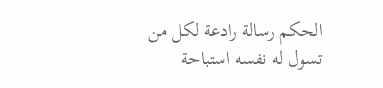الحكم رسالة رادعة لكل من تسول له نفسه استباحة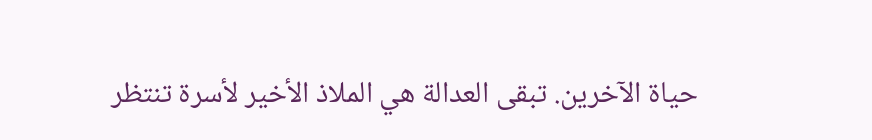حياة الآخرين. تبقى العدالة هي الملاذ الأخير لأسرة تنتظر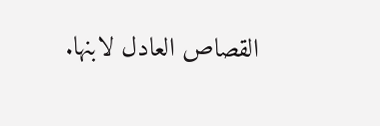القصاص العادل لابنها.